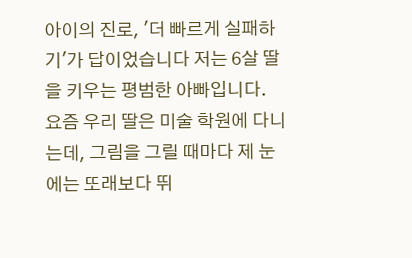아이의 진로, '더 빠르게 실패하기'가 답이었습니다 저는 6살 딸을 키우는 평범한 아빠입니다. 요즘 우리 딸은 미술 학원에 다니는데, 그림을 그릴 때마다 제 눈에는 또래보다 뛰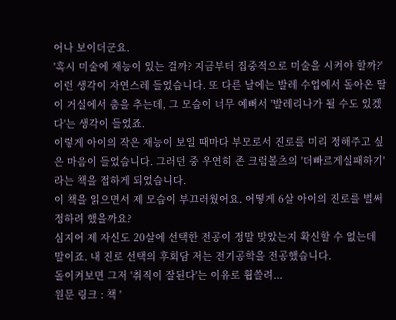어나 보이더군요.
'혹시 미술에 재능이 있는 걸까? 지금부터 집중적으로 미술을 시켜야 할까?'
이런 생각이 자연스레 들었습니다. 또 다른 날에는 발레 수업에서 돌아온 딸이 거실에서 춤을 추는데, 그 모습이 너무 예뻐서 '발레리나가 될 수도 있겠다'는 생각이 들었죠.
이렇게 아이의 작은 재능이 보일 때마다 부모로서 진로를 미리 정해주고 싶은 마음이 들었습니다. 그러던 중 우연히 존 크럼볼츠의 '더빠르게실패하기'라는 책을 접하게 되었습니다.
이 책을 읽으면서 제 모습이 부끄러웠어요. 어떻게 6살 아이의 진로를 벌써 정하려 했을까요?
심지어 제 자신도 20살에 선택한 전공이 정말 맞았는지 확신할 수 없는데 말이죠. 내 진로 선택의 후회담 저는 전기공학을 전공했습니다.
돌이켜보면 그저 '취직이 잘된다'는 이유로 휩쓸려...
원문 링크 : 책 '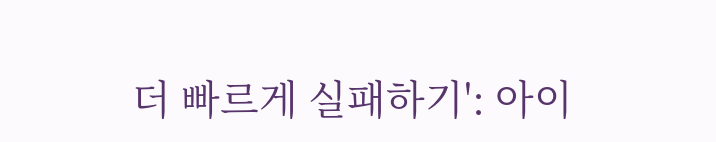더 빠르게 실패하기': 아이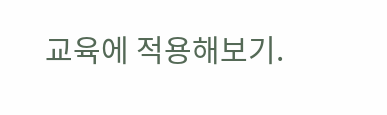교육에 적용해보기.